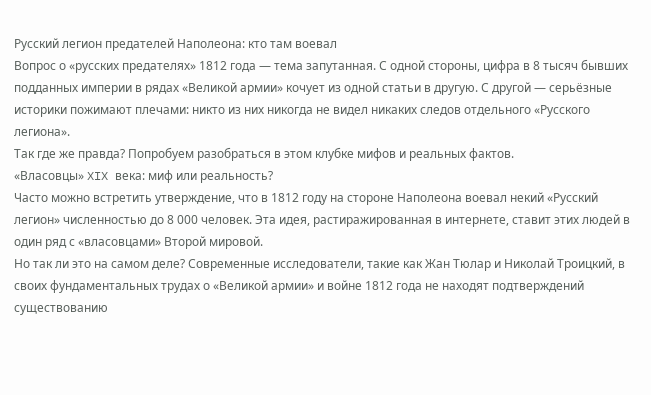Русский легион предателей Наполеона: кто там воевал
Вопрос о «русских предателях» 1812 года — тема запутанная. С одной стороны, цифра в 8 тысяч бывших подданных империи в рядах «Великой армии» кочует из одной статьи в другую. С другой — серьёзные историки пожимают плечами: никто из них никогда не видел никаких следов отдельного «Русского легиона».
Так где же правда? Попробуем разобраться в этом клубке мифов и реальных фактов.
«Власовцы» XIX века: миф или реальность?
Часто можно встретить утверждение, что в 1812 году на стороне Наполеона воевал некий «Русский легион» численностью до 8 000 человек. Эта идея, растиражированная в интернете, ставит этих людей в один ряд с «власовцами» Второй мировой.
Но так ли это на самом деле? Современные исследователи, такие как Жан Тюлар и Николай Троицкий, в своих фундаментальных трудах о «Великой армии» и войне 1812 года не находят подтверждений существованию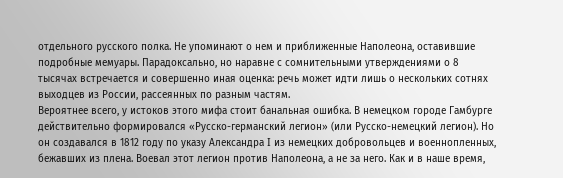отдельного русского полка. Не упоминают о нем и приближенные Наполеона, оставившие подробные мемуары. Парадоксально, но наравне с сомнительными утверждениями о 8 тысячах встречается и совершенно иная оценка: речь может идти лишь о нескольких сотнях выходцев из России, рассеянных по разным частям.
Вероятнее всего, у истоков этого мифа стоит банальная ошибка. В немецком городе Гамбурге действительно формировался «Русско-германский легион» (или Русско-немецкий легион). Но он создавался в 1812 году по указу Александра I из немецких добровольцев и военнопленных, бежавших из плена. Воевал этот легион против Наполеона, а не за него. Как и в наше время,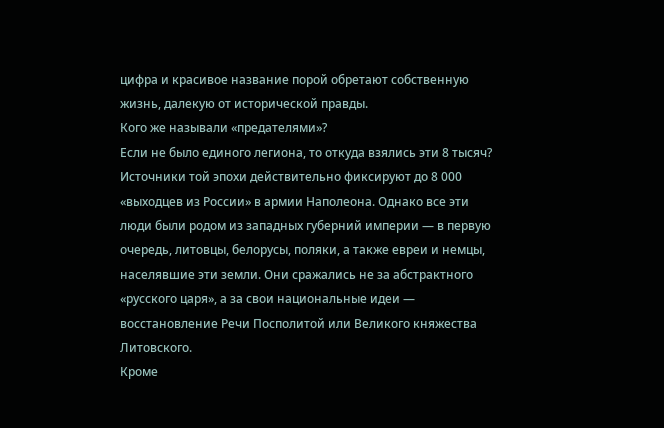цифра и красивое название порой обретают собственную жизнь, далекую от исторической правды.
Кого же называли «предателями»?
Если не было единого легиона, то откуда взялись эти 8 тысяч? Источники той эпохи действительно фиксируют до 8 000 «выходцев из России» в армии Наполеона. Однако все эти люди были родом из западных губерний империи — в первую очередь, литовцы, белорусы, поляки, а также евреи и немцы, населявшие эти земли. Они сражались не за абстрактного «русского царя», а за свои национальные идеи — восстановление Речи Посполитой или Великого княжества Литовского.
Кроме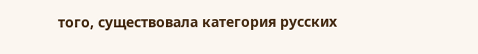того, существовала категория русских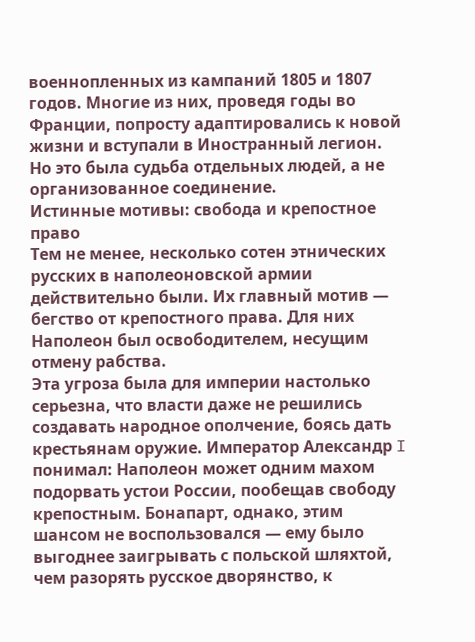военнопленных из кампаний 1805 и 1807 годов. Многие из них, проведя годы во Франции, попросту адаптировались к новой жизни и вступали в Иностранный легион. Но это была судьба отдельных людей, а не организованное соединение.
Истинные мотивы: свобода и крепостное право
Тем не менее, несколько сотен этнических русских в наполеоновской армии действительно были. Их главный мотив — бегство от крепостного права. Для них Наполеон был освободителем, несущим отмену рабства.
Эта угроза была для империи настолько серьезна, что власти даже не решились создавать народное ополчение, боясь дать крестьянам оружие. Император Александр I понимал: Наполеон может одним махом подорвать устои России, пообещав свободу крепостным. Бонапарт, однако, этим шансом не воспользовался — ему было выгоднее заигрывать с польской шляхтой, чем разорять русское дворянство, к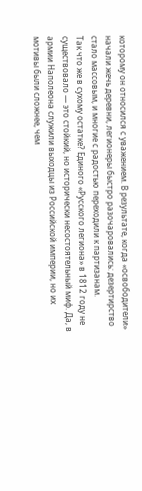которому он относился с уважением. В результате, когда «освободители» начали жечь деревни, легионеры быстро разочаровались: дезертирство стало массовым, и многие с радостью переходили к партизанам.
Так что же в сухому остатке? Единого «Русского легиона» в 1812 году не существовало — это стойкий, но исторически несостоятельный миф. Да, в армии Наполеона служили выходцы из Российской империи, но их мотивы были сложнее, чем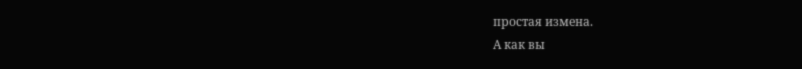простая измена.
А как вы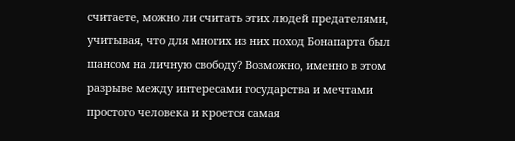считаете, можно ли считать этих людей предателями, учитывая, что для многих из них поход Бонапарта был шансом на личную свободу? Возможно, именно в этом разрыве между интересами государства и мечтами простого человека и кроется самая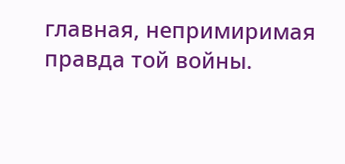главная, непримиримая правда той войны.